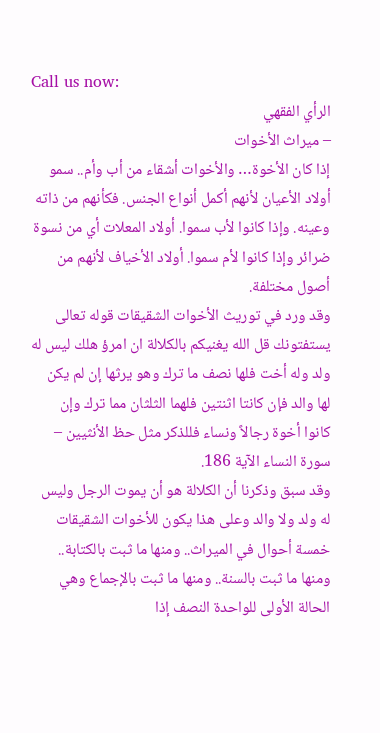Call us now:
الرأي الفقهي
– ميراث الأخوات
إذا كان الأخوة… والأخوات أشقاء من أب وأم.. سمو أولاد الأعيان لأنهم أكمل أنواع الجنس. فكأنهم من ذاته وعينه. وإذا كانوا لأب سموا. أولاد المعلات أي من نسوة ضرائر وإذا كانوا لأم سموا. أولاد الأخياف لأنهم من أصول مختلفة.
وقد ورد في توريث الأخوات الشقيقات قوله تعالى يستفتونك قل الله يغنيكم بالكلالة ان امرؤ هلك ليس له ولد وله أخت فلها نصف ما ترك وهو يرثها إن لم يكن لها والد فإن كانتا اثنتين فلهما الثلثان مما ترك وإن كانوا أخوة رجالاً ونساء فللذكر مثل حظ الأنثيين – سورة النساء الآية 186.
وقد سبق وذكرنا أن الكلالة هو أن يموت الرجل وليس له ولد ولا والد وعلى هذا يكون للأخوات الشقيقات خمسة أحوال في الميراث.. ومنها ما ثبت بالكتابة.. ومنها ما ثبت بالسنة.. ومنها ما ثبت بالإجماع وهي
الحالة الأولى للواحدة النصف إذا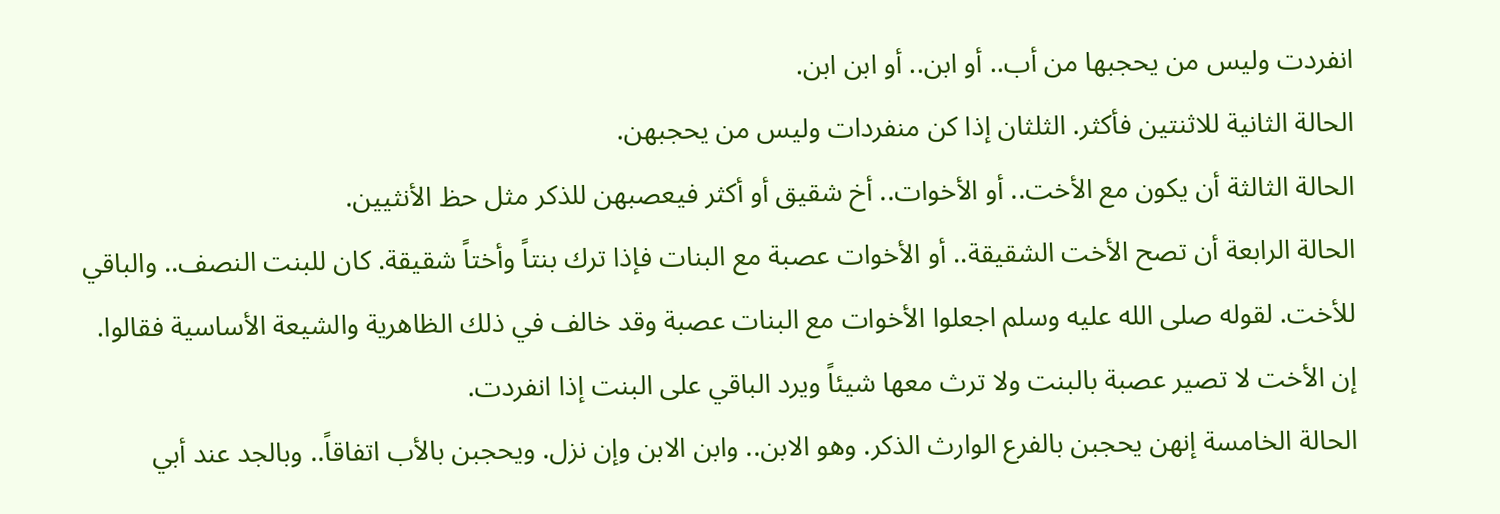انفردت وليس من يحجبها من أب.. أو ابن.. أو ابن ابن.
الحالة الثانية للاثنتين فأكثر. الثلثان إذا كن منفردات وليس من يحجبهن.
الحالة الثالثة أن يكون مع الأخت.. أو الأخوات.. أخ شقيق أو أكثر فيعصبهن للذكر مثل حظ الأنثيين.
الحالة الرابعة أن تصح الأخت الشقيقة.. أو الأخوات عصبة مع البنات فإذا ترك بنتاً وأختاً شقيقة. كان للبنت النصف.. والباقي للأخت. لقوله صلى الله عليه وسلم اجعلوا الأخوات مع البنات عصبة وقد خالف في ذلك الظاهرية والشيعة الأساسية فقالوا. إن الأخت لا تصير عصبة بالبنت ولا ترث معها شيئاً ويرد الباقي على البنت إذا انفردت.
الحالة الخامسة إنهن يحجبن بالفرع الوارث الذكر. وهو الابن.. وابن الابن وإن نزل. ويحجبن بالأب اتفاقاً.. وبالجد عند أبي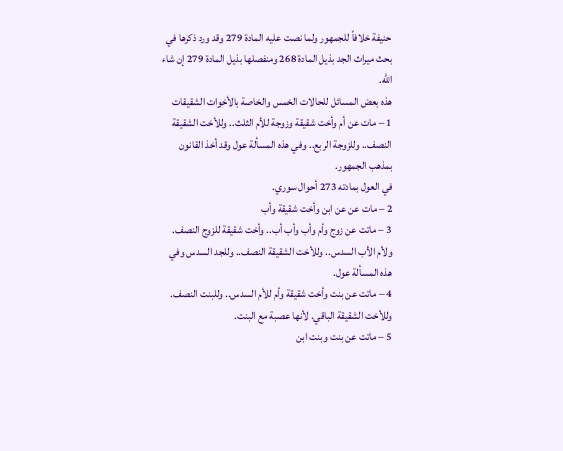حنيفة خلافاً للجمهور ولما نصت عليه المادة 279 وقد ورد ذكرها في بحث ميراث الجد بذيل المادة 268 ومنفصلها بذيل المادة 279 إن شاء الله.
هذه بعض المسائل للحالات الخمس والخاصة بالأخوات الشقيقات
1 – مات عن أم وأخت شقيقة وزوجة للأم الثلث.. وللأخت الشقيقة النصف.. وللزوجة الربع.. وفي هذه المسألة عول وقد أخذ القانون بمذهب الجمهور.
في العول بمادته 273 أحوال سوري.
2 – مات عن عن ابن وأخت شقيقة وأب
3 – ماتت عن زوج وأم وأب وأب أب.. وأخت شقيقة للزوج النصف. ولأم الأب السدس.. وللأخت الشقيقة النصف.. وللجد السدس وفي هذه المسألة عول.
4 – ماتت عن بنت وأخت شقيقة وأم للأم السدس.. وللبنت النصف. وللأخت الشقيقة الباقي. لأنها عصبة مع البنت.
5 – ماتت عن بنت وبنت ابن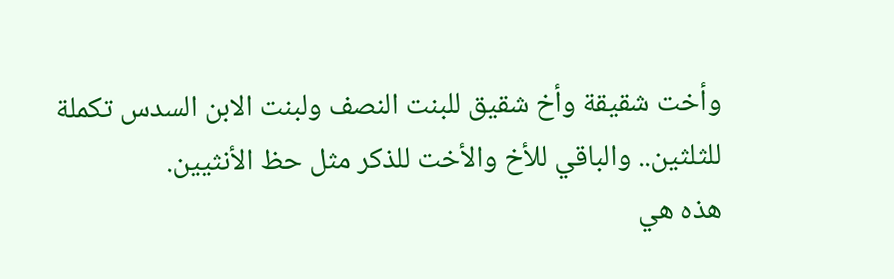وأخت شقيقة وأخ شقيق للبنت النصف ولبنت الابن السدس تكملة للثلثين.. والباقي للأخ والأخت للذكر مثل حظ الأنثيين.
هذه هي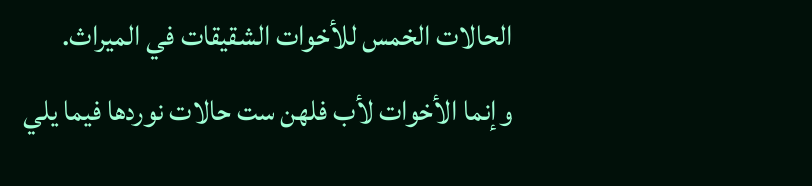الحالات الخمس للأخوات الشقيقات في الميراث.
وإنما الأخوات لأب فلهن ست حالات نوردها فيما يلي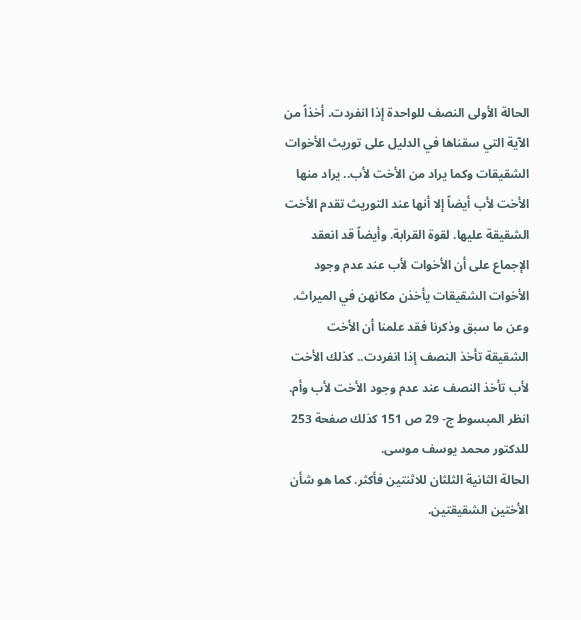الحالة الأولى النصف للواحدة إذا انفردت. أخذاً من الآية التي سقناها في الدليل على توريث الأخوات الشقيقات وكما يراد من الأخت لأب.. يراد منها الأخت لأب أيضاً إلا أنها عند التوريث تقدم الأخت الشقيقة عليها. لقوة القرابة. وأيضاً قد انعقد الإجماع على أن الأخوات لأب عند عدم وجود الأخوات الشقيقات يأخذن مكانهن في الميراث.
وعن ما سبق وذكرنا فقد علمنا أن الأخت الشقيقة تأخذ النصف إذا انفردت.. كذلك الأخت لأب تأخذ النصف عند عدم وجود الأخت لأب وأم. انظر المبسوط ج- 29 ص 151 كذلك صفحة 253 للدكتور محمد يوسف موسى.
الحالة الثانية الثلثان للاثنتين فأكثر. كما هو شأن الأختين الشقيقتين.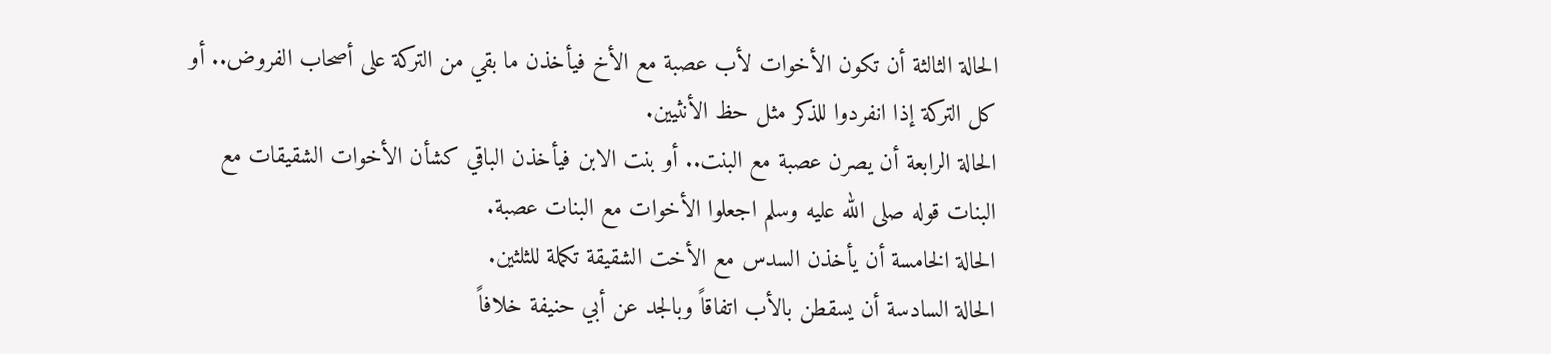الحالة الثالثة أن تكون الأخوات لأب عصبة مع الأخ فيأخذن ما بقي من التركة على أصحاب الفروض.. أو كل التركة إذا انفردوا للذكر مثل حظ الأنثيين.
الحالة الرابعة أن يصرن عصبة مع البنت.. أو بنت الابن فيأخذن الباقي كشأن الأخوات الشقيقات مع البنات قوله صلى الله عليه وسلم اجعلوا الأخوات مع البنات عصبة.
الحالة الخامسة أن يأخذن السدس مع الأخت الشقيقة تكملة للثلثين.
الحالة السادسة أن يسقطن بالأب اتفاقاً وبالجد عن أبي حنيفة خلافاً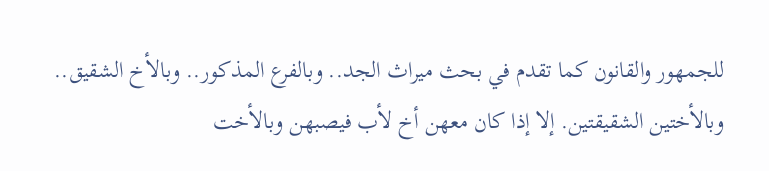للجمهور والقانون كما تقدم في بحث ميراث الجد.. وبالفرع المذكور.. وبالأخ الشقيق.. وبالأختين الشقيقتين. إلا إذا كان معهن أخ لأب فيصبهن وبالأخت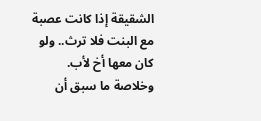الشقيقة إذا كانت عصبة مع البنت فلا ترث.. ولو كان معها أخ لأب.
وخلاصة ما سبق أن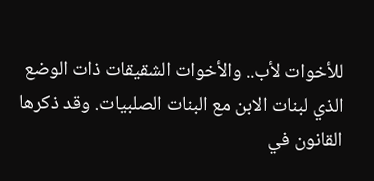للأخوات لأب.. والأخوات الشقيقات ذات الوضع الذي لبنات الابن مع البنات الصلبيات. وقد ذكرها القانون في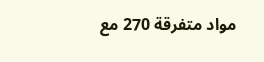مواد متفرقة 270 مع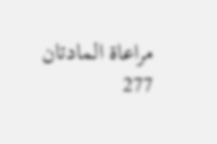مراعاة المادتان 277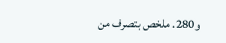و280. ملخص بتصرف من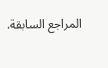المراجع السابقة.